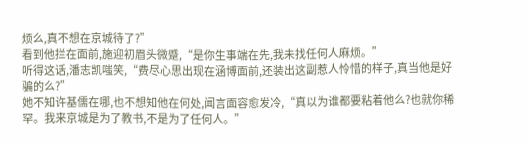烦么,真不想在京城待了?”
看到他拦在面前,施迎初眉头微蹙,“是你生事端在先,我未找任何人麻烦。”
听得这话,潘志凯嗤笑,“费尽心思出现在涵博面前,还装出这副惹人怜惜的样子,真当他是好骗的么?”
她不知许基儒在哪,也不想知他在何处,闻言面容愈发冷,“真以为谁都要粘着他么?也就你稀罕。我来京城是为了教书,不是为了任何人。”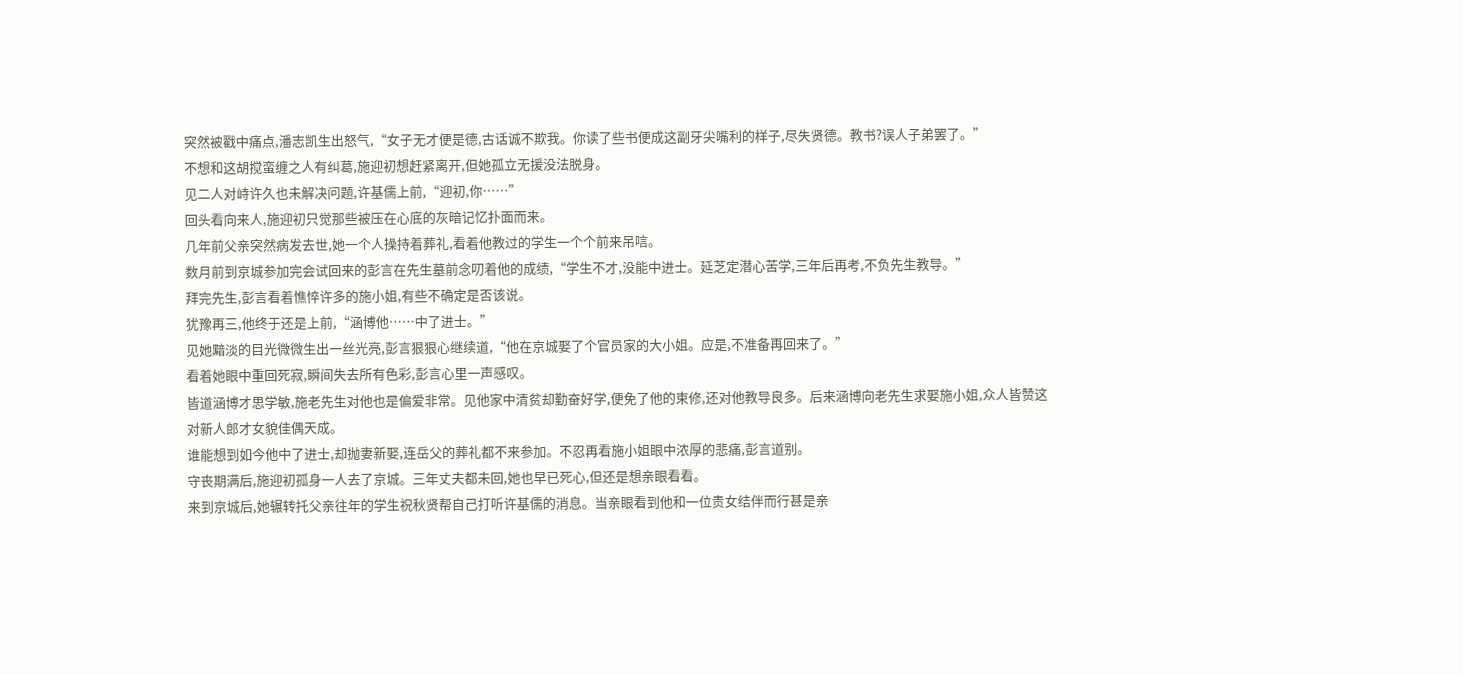突然被戳中痛点,潘志凯生出怒气,“女子无才便是德,古话诚不欺我。你读了些书便成这副牙尖嘴利的样子,尽失贤德。教书?误人子弟罢了。”
不想和这胡搅蛮缠之人有纠葛,施迎初想赶紧离开,但她孤立无援没法脱身。
见二人对峙许久也未解决问题,许基儒上前,“迎初,你……”
回头看向来人,施迎初只觉那些被压在心底的灰暗记忆扑面而来。
几年前父亲突然病发去世,她一个人操持着葬礼,看着他教过的学生一个个前来吊唁。
数月前到京城参加完会试回来的彭言在先生墓前念叨着他的成绩,“学生不才,没能中进士。延芝定潜心苦学,三年后再考,不负先生教导。”
拜完先生,彭言看着憔悴许多的施小姐,有些不确定是否该说。
犹豫再三,他终于还是上前,“涵博他……中了进士。”
见她黯淡的目光微微生出一丝光亮,彭言狠狠心继续道,“他在京城娶了个官员家的大小姐。应是,不准备再回来了。”
看着她眼中重回死寂,瞬间失去所有色彩,彭言心里一声感叹。
皆道涵博才思学敏,施老先生对他也是偏爱非常。见他家中清贫却勤奋好学,便免了他的束修,还对他教导良多。后来涵博向老先生求娶施小姐,众人皆赞这对新人郎才女貌佳偶天成。
谁能想到如今他中了进士,却抛妻新娶,连岳父的葬礼都不来参加。不忍再看施小姐眼中浓厚的悲痛,彭言道别。
守丧期满后,施迎初孤身一人去了京城。三年丈夫都未回,她也早已死心,但还是想亲眼看看。
来到京城后,她辗转托父亲往年的学生祝秋贤帮自己打听许基儒的消息。当亲眼看到他和一位贵女结伴而行甚是亲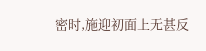密时,施迎初面上无甚反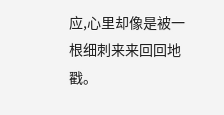应,心里却像是被一根细刺来来回回地戳。